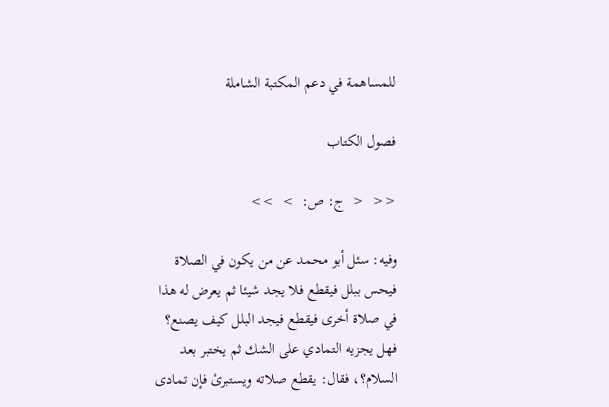للمساهمة في دعم المكتبة الشاملة

فصول الكتاب

<<  <  ج: ص:  >  >>

وفيه: سئل أبو محمد عن من يكون في الصلاة فيحس ببلل فيقطع فلا يجد شيئا ثم يعرض له هذا في صلاة أخرى فيقطع فيجد البلل كيف يصنع؟ فهل يجزيه التمادي على الشك ثم يختبر بعد السلام؟، فقال: يقطع صلاته ويستبرئ فإن تمادى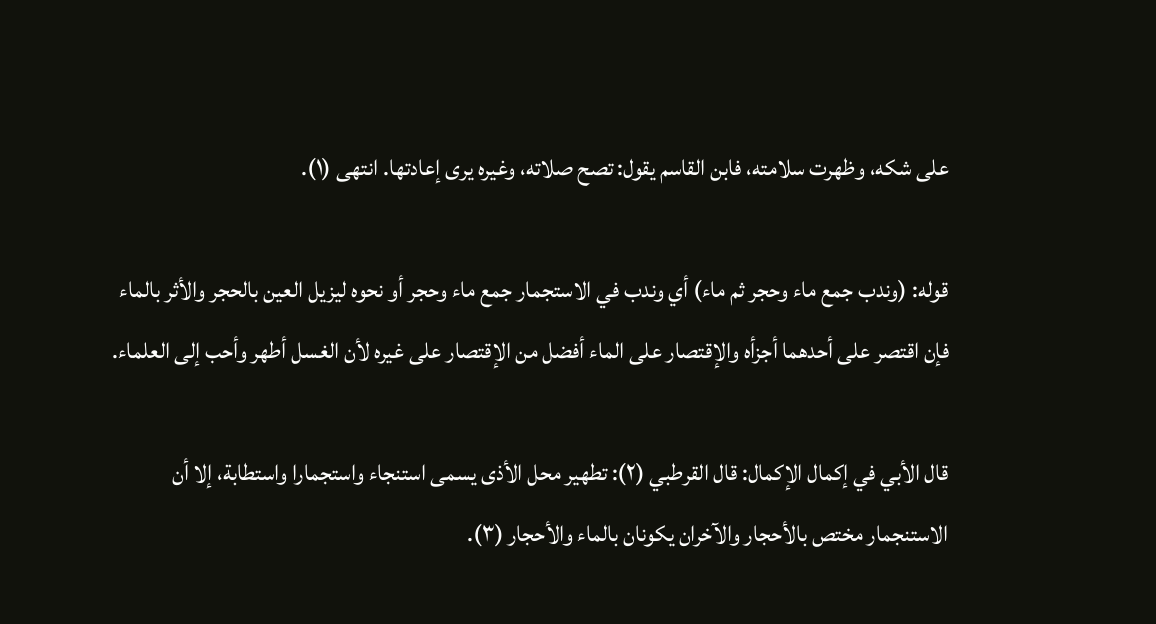على شكه، وظهرت سلامته، فابن القاسم يقول: تصح صلاته، وغيره يرى إعادتها. انتهى (١).

قوله: (وندب جمع ماء وحجر ثم ماء) أي وندب في الاستجمار جمع ماء وحجر أو نحوه ليزيل العين بالحجر والأثر بالماء فإن اقتصر على أحدهما أجزأه والإقتصار على الماء أفضل من الإقتصار على غيره لأن الغسل أطهر وأحب إلى العلماء.

قال الأبي في إكمال الإكمال: قال القرطبي (٢): تطهير محل الأذى يسمى استنجاء واستجمارا واستطابة، إلا أن الاستنجمار مختص بالأحجار والآخران يكونان بالماء والأحجار (٣).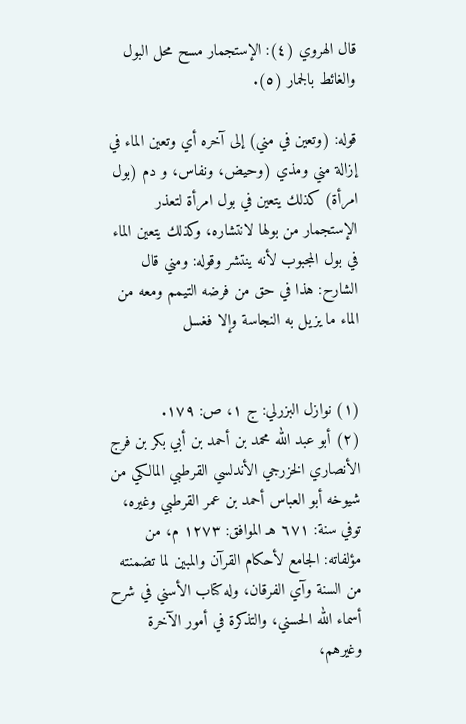قال الهروي (٤): الإستجمار مسح محل البول والغائط بالجمار (٥).

قوله: (وتعين في مني) إلى آخره أي وتعين الماء في إزالة مني ومذي (وحيض، ونفاس، و دم (بول امرأة) كذلك يتعين في بول امرأة لتعذر الإستجمار من بولها لانتشاره، وكذلك يتعين الماء في بول المجبوب لأنه ينتشر وقوله: ومني قال الشارح: هذا في حق من فرضه التيمم ومعه من الماء ما يزيل به النجاسة وإلا فغسل


(١) نوازل البزرلي: ج ١، ص: ١٧٩.
(٢) أبو عبد الله محمد بن أحمد بن أبي بكر بن فرج الأنصاري الخزرجي الأندلسي القرطبي المالكي من شيوخه أبو العباس أحمد بن عمر القرطبي وغيره، توفي سنة: ٦٧١ هـ الموافق: ١٢٧٣ م، من مؤلفاته: الجامع لأحكام القرآن والمبين لما تضمنته من السنة وآي الفرقان، وله كتاب الأسني في شرح أسماء الله الحسني، والتذكرة في أمور الآخرة وغيرهم،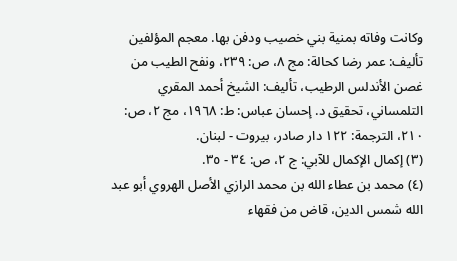وكانت وفاته بمنية بني خصيب ودفن بها. معجم المؤلفين تأليف: عمر رضا كحالة: مج ٨، ص: ٢٣٩، ونفح الطيب من غصن الأندلس الرطيب، تأليف: الشيخ أحمد المقري التلمساني، تحقيق د. إحسان عباس: ط: ١٩٦٨، مج ٢، ص: ٢١٠، الترجمة: ١٢٢ دار صادر، بيروت - لبنان.
(٣) إكمال الإكمال للآبي: ج ٢، ص: ٣٤ - ٣٥.
(٤) محمد بن عطاء الله بن محمد الرازي الأصل الهروي أبو عبد الله شمس الدين، قاض من فقهاء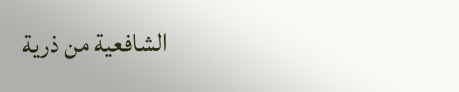الشافعية من ذرية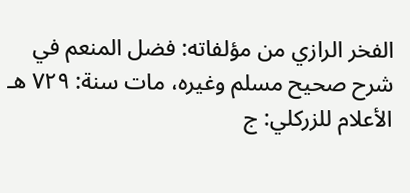الفخر الرازي من مؤلفاته: فضل المنعم في شرح صحيح مسلم وغيره، مات سنة: ٧٢٩ هـ الأعلام للزركلي: ج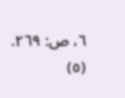٦، ص: ٢٦٩.
(٥)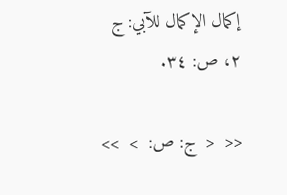إكمال الإكمال للآبي: ج ٢، ص: ٣٤.

<<  <  ج: ص:  >  >>